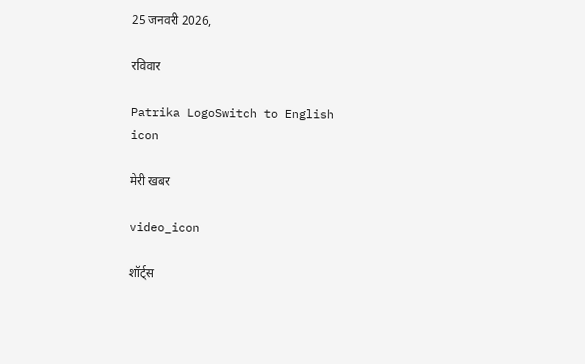25 जनवरी 2026,

रविवार

Patrika LogoSwitch to English
icon

मेरी खबर

video_icon

शॉर्ट्स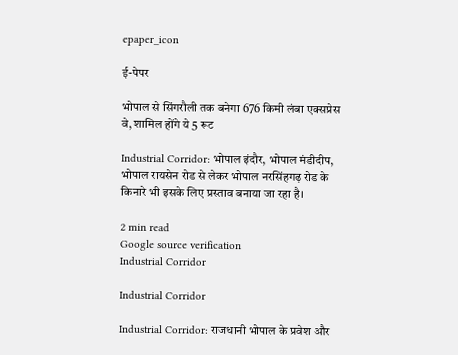epaper_icon

ई-पेपर

भोपाल से सिंगरौली तक बनेगा 676 किमी लंबा एक्सप्रेस वे, शामिल होंगे ये 5 रूट

Industrial Corridor: भोपाल इंदौर, भोपाल मंडीदीप, भोपाल रायसेन रोड से लेकर भोपाल नरसिंहगढ़ रोड के किनारे भी इसके लिए प्रस्ताव बनाया जा रहा है।

2 min read
Google source verification
Industrial Corridor

Industrial Corridor

Industrial Corridor: राजधानी भोपाल के प्रवेश और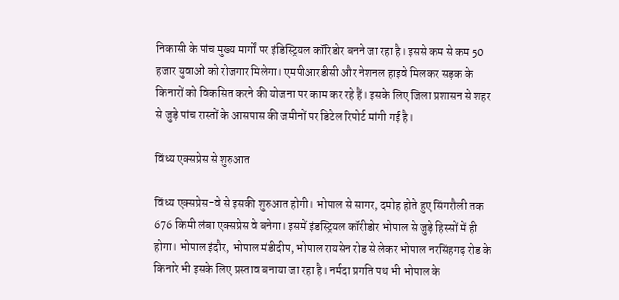निकासी के पांच मुख्य मार्गों पर इंडिस्ट्रियल कॉरिडोर बनने जा रहा है। इससे कम से कम 50 हजार युवाओं को रोजगार मिलेगा। एमपीआरडीसी और नेशनल हाइवे मिलकर सड़क के किनारों को विकसित करने की योजना पर काम कर रहे हैं। इसके लिए जिला प्रशासन से शहर से जुड़े पांच रास्तों के आसपास की जमीनों पर डिटेल रिपोर्ट मांगी गई है।

विंध्य एक्सप्रेस से शुरुआत

विंध्य एक्सप्रेस-वे से इसकी शुरुआत होगी। भोपाल से सागर, दमोह होते हुए सिंगरौली तक 676 किमी लंबा एक्सप्रेस वे बनेगा। इसमें इंडस्ट्रियल कॉरीडोर भोपाल से जुड़े हिस्सों में ही होगा। भोपाल इंदौर, भोपाल मंडीदीप, भोपाल रायसेन रोड से लेकर भोपाल नरसिंहगढ़ रोड के किनारे भी इसके लिए प्रस्ताव बनाया जा रहा है। नर्मदा प्रगति पथ भी भोपाल के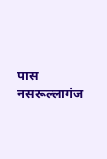पास नसरूल्लागंज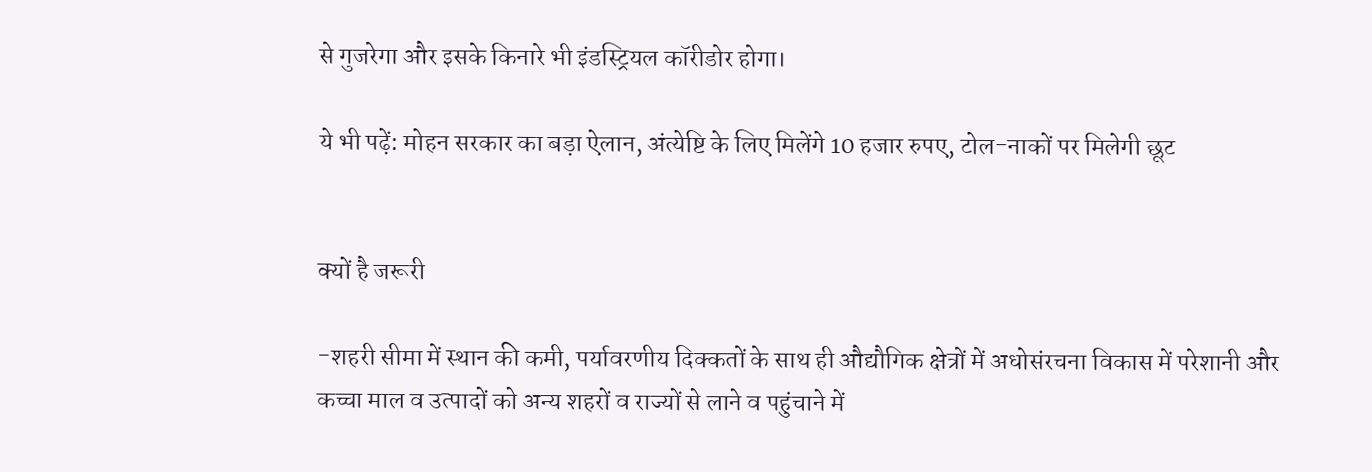से गुजरेगा और इसके किनारे भी इंडस्ट्रियल कॉरीडोर होगा।

ये भी पढ़ें: मोहन सरकार का बड़ा ऐलान, अंत्येष्टि के लिए मिलेंगे 10 हजार रुपए, टोल-नाकों पर मिलेगी छूट


क्यों है जरूरी

-शहरी सीमा में स्थान की कमी, पर्यावरणीय दिक्कतों के साथ ही औद्यौगिक क्षेत्रों में अधोसंरचना विकास में परेशानी और कच्चा माल व उत्पादों को अन्य शहरों व राज्यों से लाने व पहुंचाने में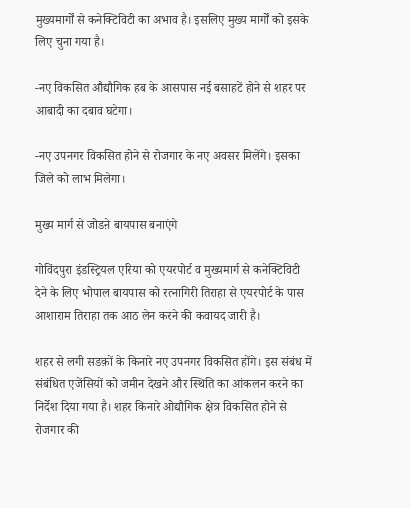मुख्यमार्गों से कनेक्टिविटी का अभाव है। इसलिए मुख्य मार्गों को इसके लिए चुना गया है।

-नए विकसित औद्यौगिक हब के आसपास नई बसाहटें होने से शहर पर आबादी का दबाव घटेगा।

-नए उपनगर विकसित होने से रोजगार के नए अवसर मिलेंगे। इसका जिले को लाभ मिलेगा।

मुख्य मार्ग से जोडऩे बायपास बनाएंगे

गोविंदपुरा इंडस्ट्रियल एरिया को एयरपोर्ट व मुख्यमार्ग से कनेक्टिविटी देने के लिए भोपाल बायपास को रत्नागिरी तिराहा से एयरपोर्ट के पास आशाराम तिराहा तक आठ लेन करने की कवायद जारी है।

शहर से लगी सडक़ों के किनारे नए उपनगर विकसित होंगे। इस संबंध में संबंधित एजेंसियों को जमीन देखने और स्थिति का आंकलन करने का निर्देश दिया गया है। शहर किनारे ओद्यौगिक क्षेत्र विकसित होने से रोजगार की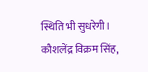स्थिति भी सुधरेगी। कौशलेंद्र विक्रम सिंह,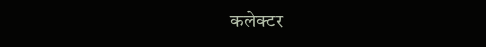कलेक्टर